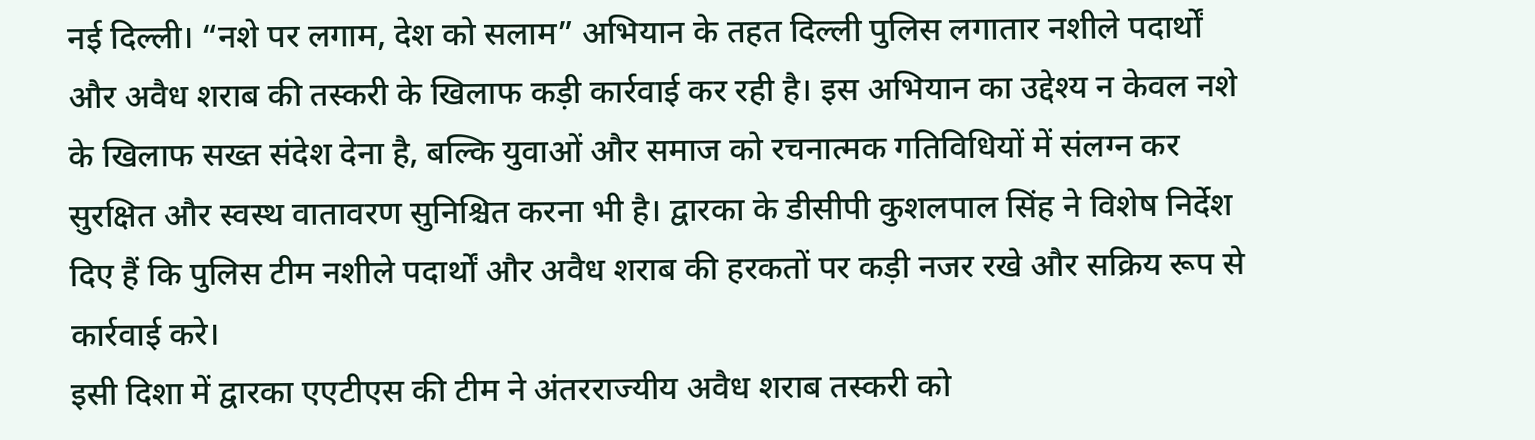नई दिल्ली। “नशे पर लगाम, देश को सलाम” अभियान के तहत दिल्ली पुलिस लगातार नशीले पदार्थों और अवैध शराब की तस्करी के खिलाफ कड़ी कार्रवाई कर रही है। इस अभियान का उद्देश्य न केवल नशे के खिलाफ सख्त संदेश देना है, बल्कि युवाओं और समाज को रचनात्मक गतिविधियों में संलग्न कर सुरक्षित और स्वस्थ वातावरण सुनिश्चित करना भी है। द्वारका के डीसीपी कुशलपाल सिंह ने विशेष निर्देश दिए हैं कि पुलिस टीम नशीले पदार्थों और अवैध शराब की हरकतों पर कड़ी नजर रखे और सक्रिय रूप से कार्रवाई करे।
इसी दिशा में द्वारका एएटीएस की टीम ने अंतरराज्यीय अवैध शराब तस्करी को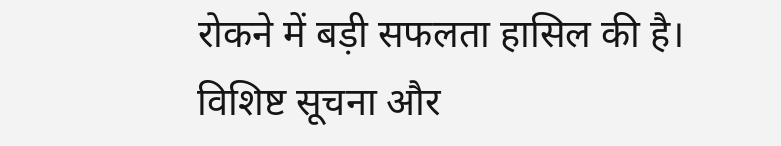रोकने में बड़ी सफलता हासिल की है। विशिष्ट सूचना और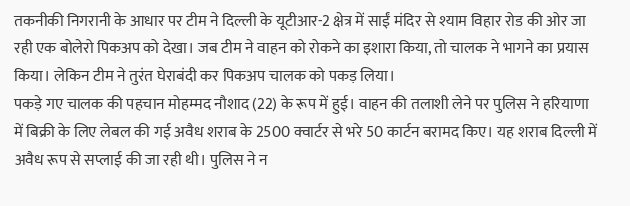तकनीकी निगरानी के आधार पर टीम ने दिल्ली के यूटीआर-2 क्षेत्र में साईं मंदिर से श्याम विहार रोड की ओर जा रही एक बोलेरो पिकअप को देखा। जब टीम ने वाहन को रोकने का इशारा किया, तो चालक ने भागने का प्रयास किया। लेकिन टीम ने तुरंत घेराबंदी कर पिकअप चालक को पकड़ लिया।
पकड़े गए चालक की पहचान मोहम्मद नौशाद (22) के रूप में हुई। वाहन की तलाशी लेने पर पुलिस ने हरियाणा में बिक्री के लिए लेबल की गई अवैध शराब के 2500 क्वार्टर से भरे 50 कार्टन बरामद किए। यह शराब दिल्ली में अवैध रूप से सप्लाई की जा रही थी। पुलिस ने न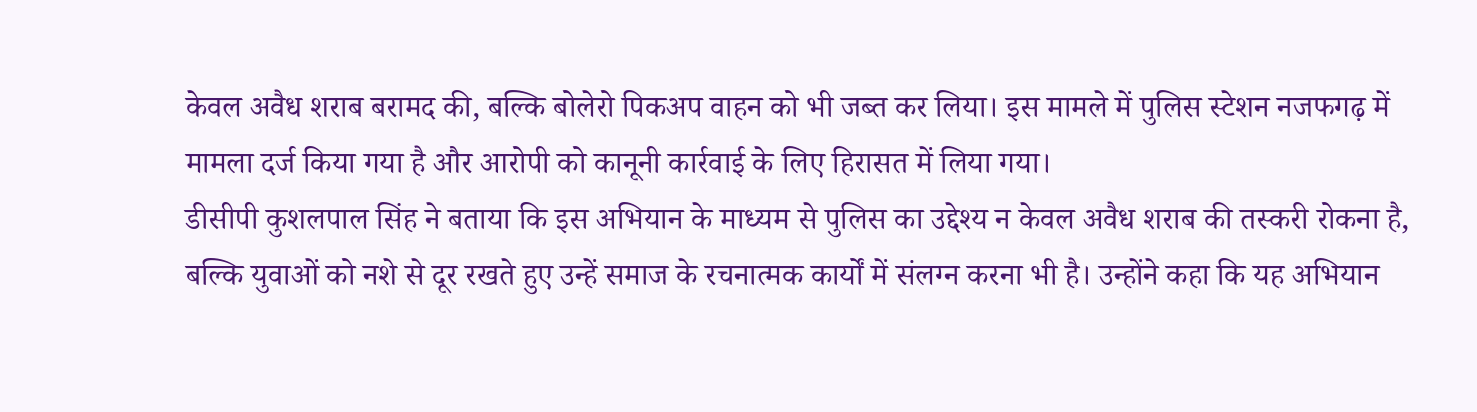केवल अवैध शराब बरामद की, बल्कि बोलेरो पिकअप वाहन को भी जब्त कर लिया। इस मामले में पुलिस स्टेशन नजफगढ़ में मामला दर्ज किया गया है और आरोपी को कानूनी कार्रवाई के लिए हिरासत में लिया गया।
डीसीपी कुशलपाल सिंह ने बताया कि इस अभियान के माध्यम से पुलिस का उद्देश्य न केवल अवैध शराब की तस्करी रोकना है, बल्कि युवाओं को नशे से दूर रखते हुए उन्हें समाज के रचनात्मक कार्यों में संलग्न करना भी है। उन्होंने कहा कि यह अभियान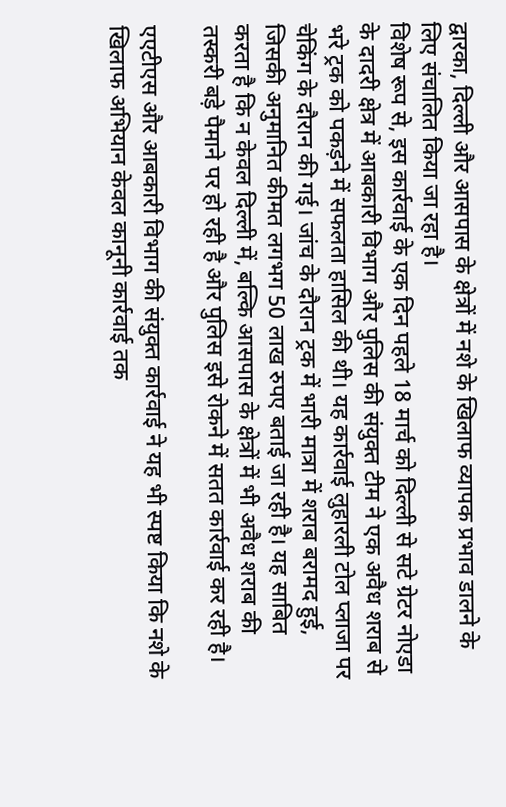द्वारका, दिल्ली और आसपास के क्षेत्रों में नशे के खिलाफ व्यापक प्रभाव डालने के लिए संचालित किया जा रहा है।
विशेष रूप से, इस कार्रवाई के एक दिन पहले 18 मार्च को दिल्ली से सटे ग्रेटर नोएडा के दादरी क्षेत्र में आबकारी विभाग और पुलिस की संयुक्त टीम ने एक अवैध शराब से भरे ट्रक को पकड़ने में सफलता हासिल की थी। यह कार्रवाई लुहारली टोल प्लाजा पर चेकिंग के दौरान की गई। जांच के दौरान ट्रक में भारी मात्रा में शराब बरामद हुई, जिसकी अनुमानित कीमत लगभग 50 लाख रुपए बताई जा रही है। यह साबित करता है कि न केवल दिल्ली में, बल्कि आसपास के क्षेत्रों में भी अवैध शराब की तस्करी बड़े पैमाने पर हो रही है और पुलिस इसे रोकने में सतत कार्रवाई कर रही है।

एएटीएस और आबकारी विभाग की संयुक्त कार्रवाई ने यह भी स्पष्ट किया कि नशे के खिलाफ अभियान केवल कानूनी कार्रवाई तक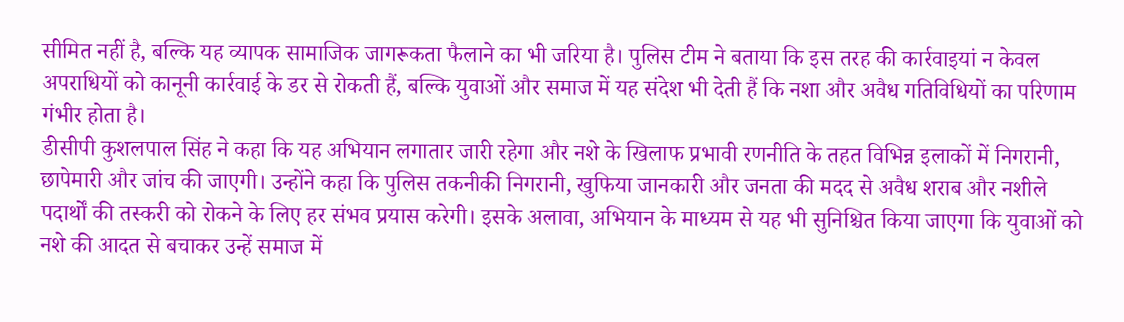सीमित नहीं है, बल्कि यह व्यापक सामाजिक जागरूकता फैलाने का भी जरिया है। पुलिस टीम ने बताया कि इस तरह की कार्रवाइयां न केवल अपराधियों को कानूनी कार्रवाई के डर से रोकती हैं, बल्कि युवाओं और समाज में यह संदेश भी देती हैं कि नशा और अवैध गतिविधियों का परिणाम गंभीर होता है।
डीसीपी कुशलपाल सिंह ने कहा कि यह अभियान लगातार जारी रहेगा और नशे के खिलाफ प्रभावी रणनीति के तहत विभिन्न इलाकों में निगरानी, छापेमारी और जांच की जाएगी। उन्होंने कहा कि पुलिस तकनीकी निगरानी, खुफिया जानकारी और जनता की मदद से अवैध शराब और नशीले पदार्थों की तस्करी को रोकने के लिए हर संभव प्रयास करेगी। इसके अलावा, अभियान के माध्यम से यह भी सुनिश्चित किया जाएगा कि युवाओं को नशे की आदत से बचाकर उन्हें समाज में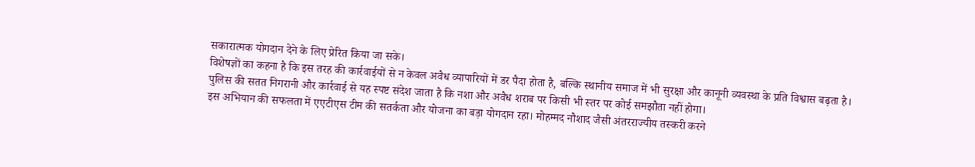सकारात्मक योगदान देने के लिए प्रेरित किया जा सके।
विशेषज्ञों का कहना है कि इस तरह की कार्रवाईयों से न केवल अवैध व्यापारियों में डर पैदा होता है, बल्कि स्थानीय समाज में भी सुरक्षा और कानूनी व्यवस्था के प्रति विश्वास बढ़ता है। पुलिस की सतत निगरानी और कार्रवाई से यह स्पष्ट संदेश जाता है कि नशा और अवैध शराब पर किसी भी स्तर पर कोई समझौता नहीं होगा।
इस अभियान की सफलता में एएटीएस टीम की सतर्कता और योजना का बड़ा योगदान रहा। मोहम्मद नौशाद जैसी अंतरराज्यीय तस्करी करने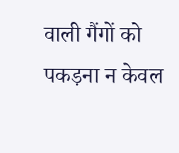वाली गैंगों को पकड़ना न केवल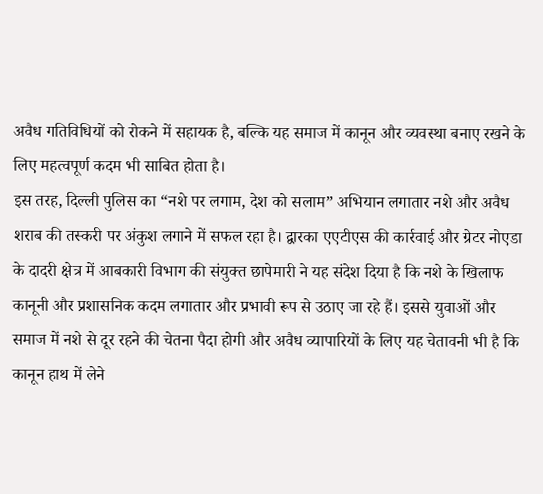अवैध गतिविधियों को रोकने में सहायक है, बल्कि यह समाज में कानून और व्यवस्था बनाए रखने के लिए महत्वपूर्ण कदम भी साबित होता है।
इस तरह, दिल्ली पुलिस का “नशे पर लगाम, देश को सलाम” अभियान लगातार नशे और अवैध शराब की तस्करी पर अंकुश लगाने में सफल रहा है। द्वारका एएटीएस की कार्रवाई और ग्रेटर नोएडा के दादरी क्षेत्र में आबकारी विभाग की संयुक्त छापेमारी ने यह संदेश दिया है कि नशे के खिलाफ कानूनी और प्रशासनिक कदम लगातार और प्रभावी रूप से उठाए जा रहे हैं। इससे युवाओं और समाज में नशे से दूर रहने की चेतना पैदा होगी और अवैध व्यापारियों के लिए यह चेतावनी भी है कि कानून हाथ में लेने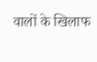वालों के खिलाफ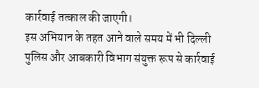कार्रवाई तत्काल की जाएगी।
इस अभियान के तहत आने वाले समय में भी दिल्ली पुलिस और आबकारी विभाग संयुक्त रूप से कार्रवाई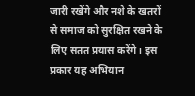जारी रखेंगे और नशे के खतरों से समाज को सुरक्षित रखने के लिए सतत प्रयास करेंगे। इस प्रकार यह अभियान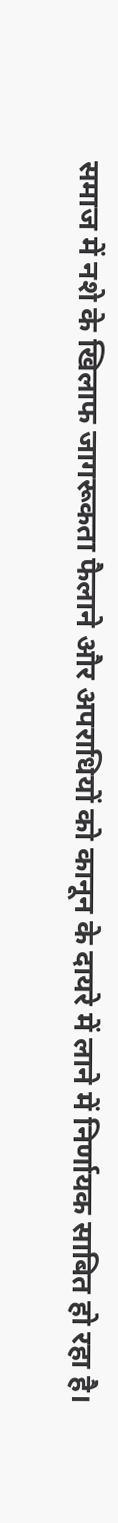समाज में नशे के खिलाफ जागरूकता फैलाने और अपराधियों को कानून के दायरे में लाने में निर्णायक साबित हो रहा है।